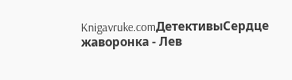Knigavruke.comДетективыСердце жаворонка - Лев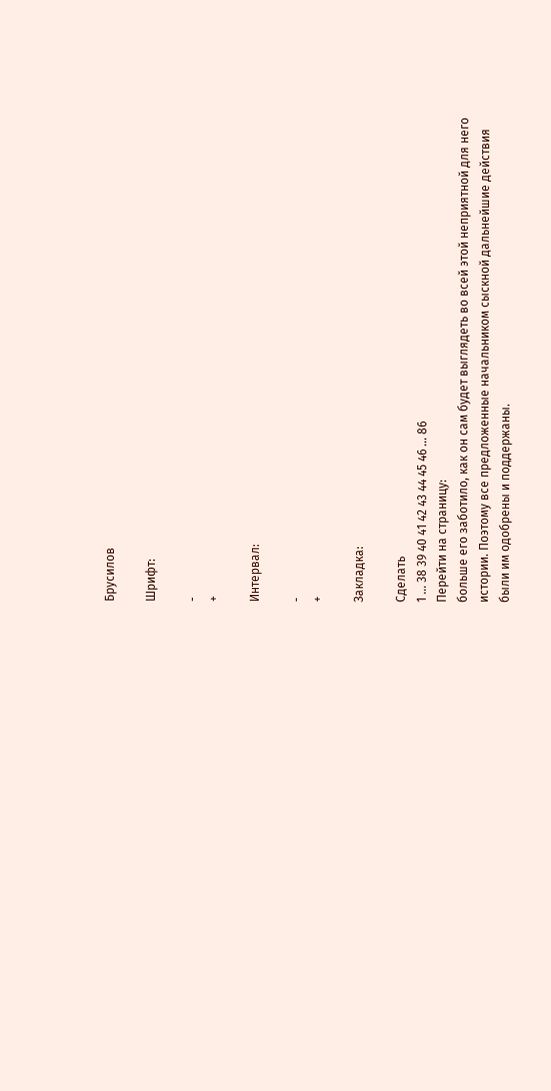Брусилов

Шрифт:

-
+

Интервал:

-
+

Закладка:

Сделать
1 ... 38 39 40 41 42 43 44 45 46 ... 86
Перейти на страницу:
больше его заботило, как он сам будет выглядеть во всей этой неприятной для него истории. Поэтому все предложенные начальником сыскной дальнейшие действия были им одобрены и поддержаны.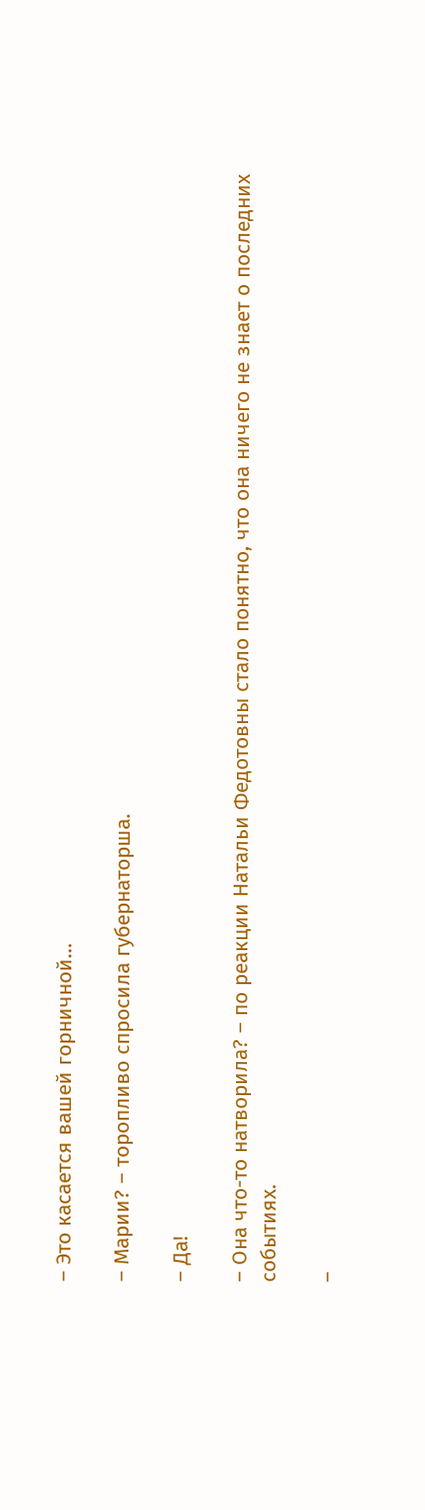– Это касается вашей горничной…

– Марии? – торопливо спросила губернаторша.

– Да!

– Она что-то натворила? – по реакции Натальи Федотовны стало понятно, что она ничего не знает о последних событиях.

–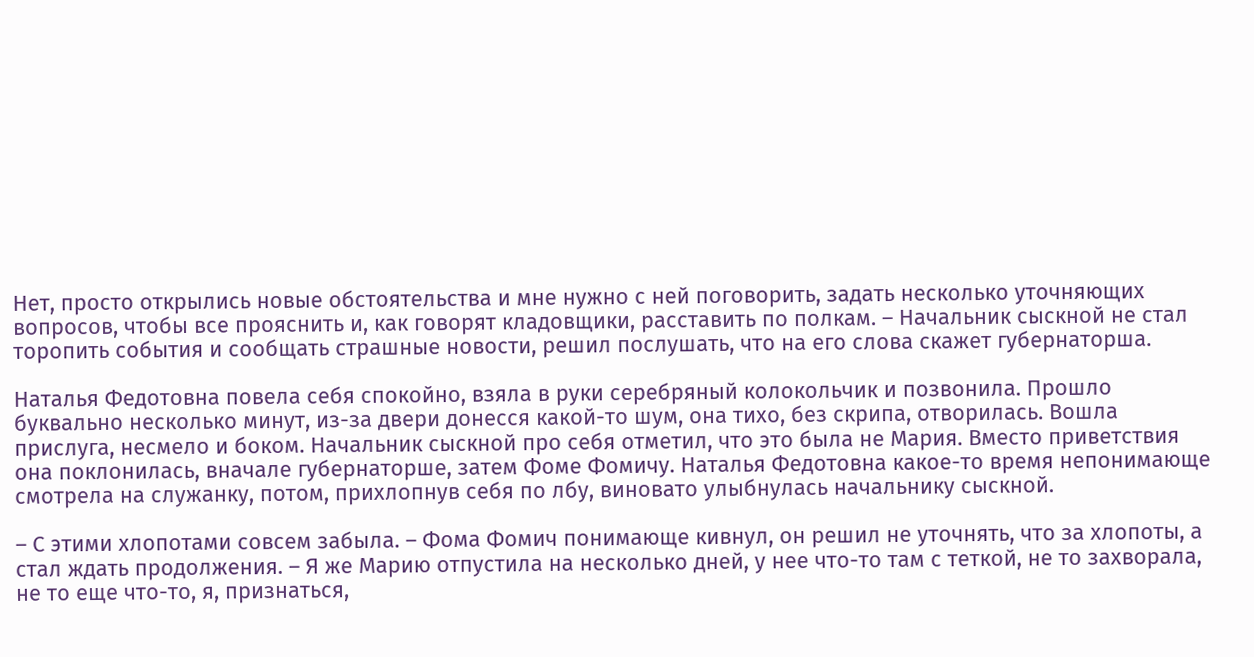Нет, просто открылись новые обстоятельства и мне нужно с ней поговорить, задать несколько уточняющих вопросов, чтобы все прояснить и, как говорят кладовщики, расставить по полкам. – Начальник сыскной не стал торопить события и сообщать страшные новости, решил послушать, что на его слова скажет губернаторша.

Наталья Федотовна повела себя спокойно, взяла в руки серебряный колокольчик и позвонила. Прошло буквально несколько минут, из-за двери донесся какой-то шум, она тихо, без скрипа, отворилась. Вошла прислуга, несмело и боком. Начальник сыскной про себя отметил, что это была не Мария. Вместо приветствия она поклонилась, вначале губернаторше, затем Фоме Фомичу. Наталья Федотовна какое-то время непонимающе смотрела на служанку, потом, прихлопнув себя по лбу, виновато улыбнулась начальнику сыскной.

– С этими хлопотами совсем забыла. – Фома Фомич понимающе кивнул, он решил не уточнять, что за хлопоты, а стал ждать продолжения. – Я же Марию отпустила на несколько дней, у нее что-то там с теткой, не то захворала, не то еще что-то, я, признаться,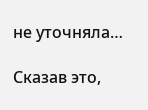не уточняла…

Сказав это,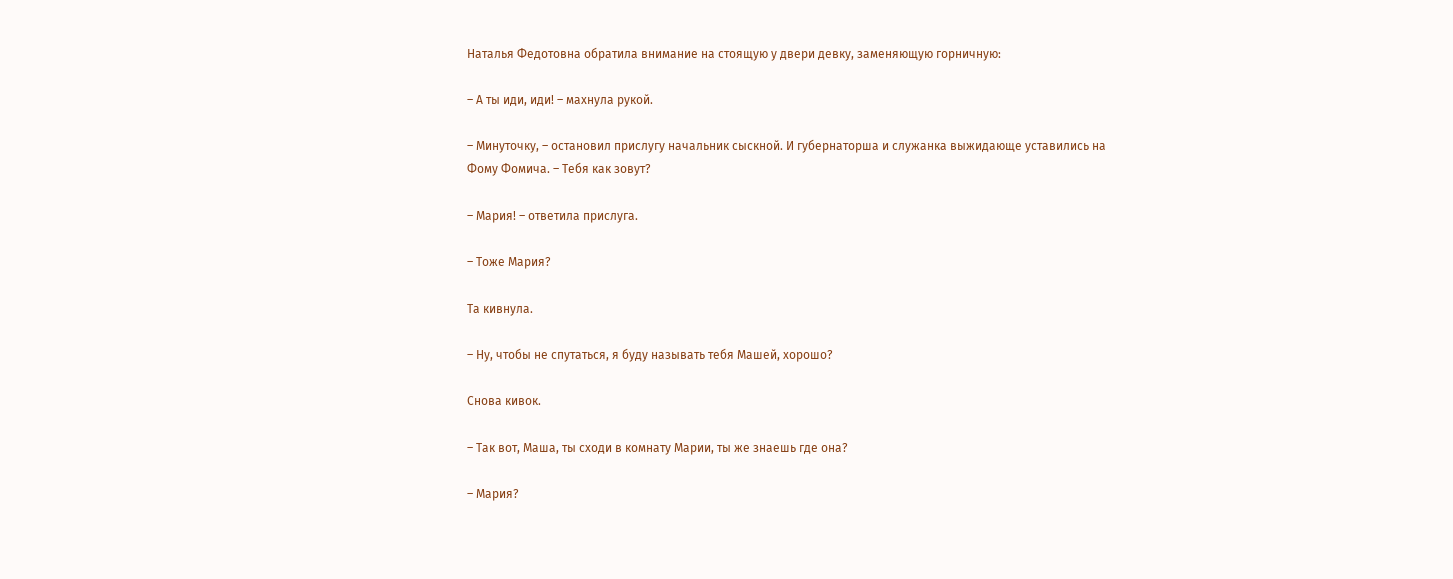Наталья Федотовна обратила внимание на стоящую у двери девку, заменяющую горничную:

– А ты иди, иди! – махнула рукой.

– Минуточку, – остановил прислугу начальник сыскной. И губернаторша и служанка выжидающе уставились на Фому Фомича. – Тебя как зовут?

– Мария! – ответила прислуга.

– Тоже Мария?

Та кивнула.

– Ну, чтобы не спутаться, я буду называть тебя Машей, хорошо?

Снова кивок.

– Так вот, Маша, ты сходи в комнату Марии, ты же знаешь где она?

– Мария?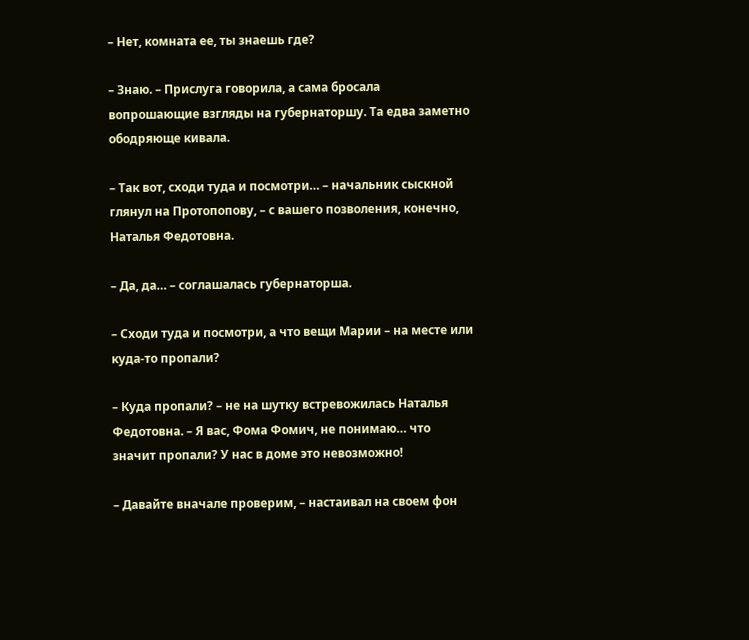– Нет, комната ее, ты знаешь где?

– Знаю. – Прислуга говорила, а сама бросала вопрошающие взгляды на губернаторшу. Та едва заметно ободряюще кивала.

– Так вот, сходи туда и посмотри… – начальник сыскной глянул на Протопопову, – с вашего позволения, конечно, Наталья Федотовна.

– Да, да… – соглашалась губернаторша.

– Сходи туда и посмотри, а что вещи Марии – на месте или куда-то пропали?

– Куда пропали? – не на шутку встревожилась Наталья Федотовна. – Я вас, Фома Фомич, не понимаю… что значит пропали? У нас в доме это невозможно!

– Давайте вначале проверим, – настаивал на своем фон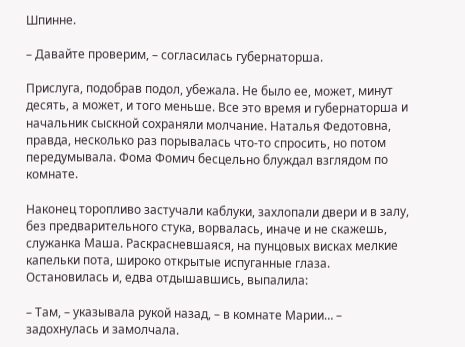Шпинне.

– Давайте проверим, – согласилась губернаторша.

Прислуга, подобрав подол, убежала. Не было ее, может, минут десять, а может, и того меньше. Все это время и губернаторша и начальник сыскной сохраняли молчание. Наталья Федотовна, правда, несколько раз порывалась что-то спросить, но потом передумывала. Фома Фомич бесцельно блуждал взглядом по комнате.

Наконец торопливо застучали каблуки, захлопали двери и в залу, без предварительного стука, ворвалась, иначе и не скажешь, служанка Маша. Раскрасневшаяся, на пунцовых висках мелкие капельки пота, широко открытые испуганные глаза. Остановилась и, едва отдышавшись, выпалила:

– Там, – указывала рукой назад, – в комнате Марии… – задохнулась и замолчала.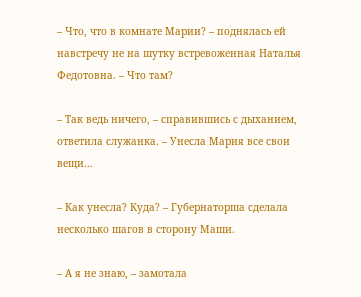– Что, что в комнате Марии? – поднялась ей навстречу не на шутку встревоженная Наталья Федотовна. – Что там?

– Так ведь ничего, – справившись с дыханием, ответила служанка. – Унесла Мария все свои вещи…

– Как унесла? Куда? – Губернаторша сделала несколько шагов в сторону Маши.

– А я не знаю, – замотала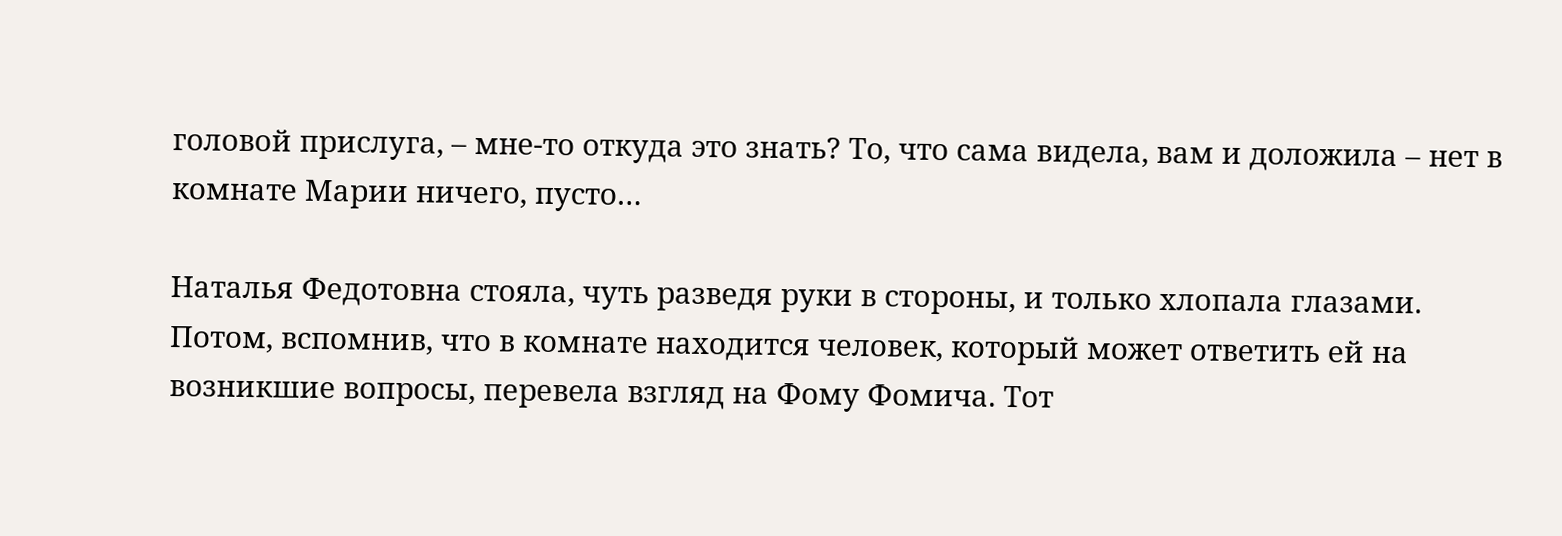головой прислуга, – мне-то откуда это знать? То, что сама видела, вам и доложила – нет в комнате Марии ничего, пусто…

Наталья Федотовна стояла, чуть разведя руки в стороны, и только хлопала глазами. Потом, вспомнив, что в комнате находится человек, который может ответить ей на возникшие вопросы, перевела взгляд на Фому Фомича. Тот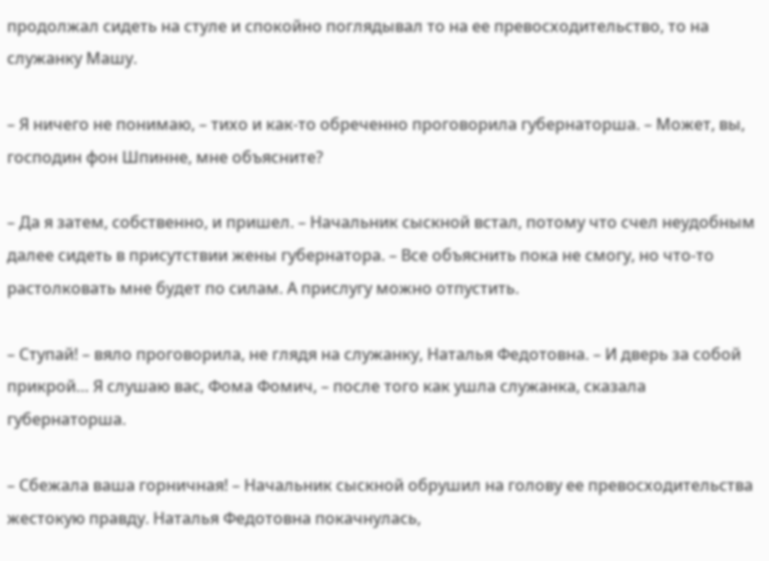продолжал сидеть на стуле и спокойно поглядывал то на ее превосходительство, то на служанку Машу.

– Я ничего не понимаю, – тихо и как-то обреченно проговорила губернаторша. – Может, вы, господин фон Шпинне, мне объясните?

– Да я затем, собственно, и пришел. – Начальник сыскной встал, потому что счел неудобным далее сидеть в присутствии жены губернатора. – Все объяснить пока не смогу, но что-то растолковать мне будет по силам. А прислугу можно отпустить.

– Ступай! – вяло проговорила, не глядя на служанку, Наталья Федотовна. – И дверь за собой прикрой… Я слушаю вас, Фома Фомич, – после того как ушла служанка, сказала губернаторша.

– Сбежала ваша горничная! – Начальник сыскной обрушил на голову ее превосходительства жестокую правду. Наталья Федотовна покачнулась,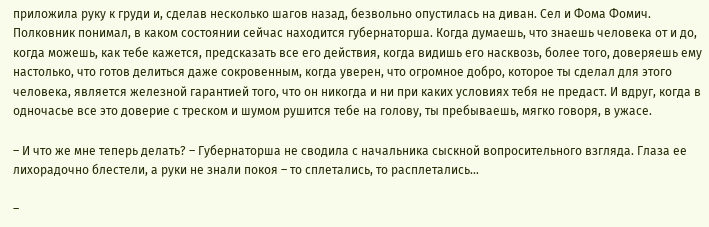приложила руку к груди и, сделав несколько шагов назад, безвольно опустилась на диван. Сел и Фома Фомич. Полковник понимал, в каком состоянии сейчас находится губернаторша. Когда думаешь, что знаешь человека от и до, когда можешь, как тебе кажется, предсказать все его действия, когда видишь его насквозь, более того, доверяешь ему настолько, что готов делиться даже сокровенным, когда уверен, что огромное добро, которое ты сделал для этого человека, является железной гарантией того, что он никогда и ни при каких условиях тебя не предаст. И вдруг, когда в одночасье все это доверие с треском и шумом рушится тебе на голову, ты пребываешь, мягко говоря, в ужасе.

– И что же мне теперь делать? – Губернаторша не сводила с начальника сыскной вопросительного взгляда. Глаза ее лихорадочно блестели, а руки не знали покоя – то сплетались, то расплетались…

–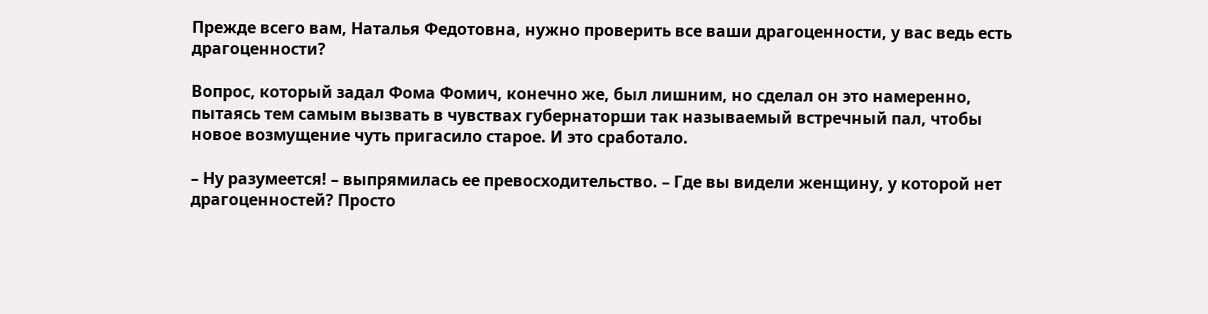Прежде всего вам, Наталья Федотовна, нужно проверить все ваши драгоценности, у вас ведь есть драгоценности?

Вопрос, который задал Фома Фомич, конечно же, был лишним, но сделал он это намеренно, пытаясь тем самым вызвать в чувствах губернаторши так называемый встречный пал, чтобы новое возмущение чуть пригасило старое. И это сработало.

– Ну разумеется! – выпрямилась ее превосходительство. – Где вы видели женщину, у которой нет драгоценностей? Просто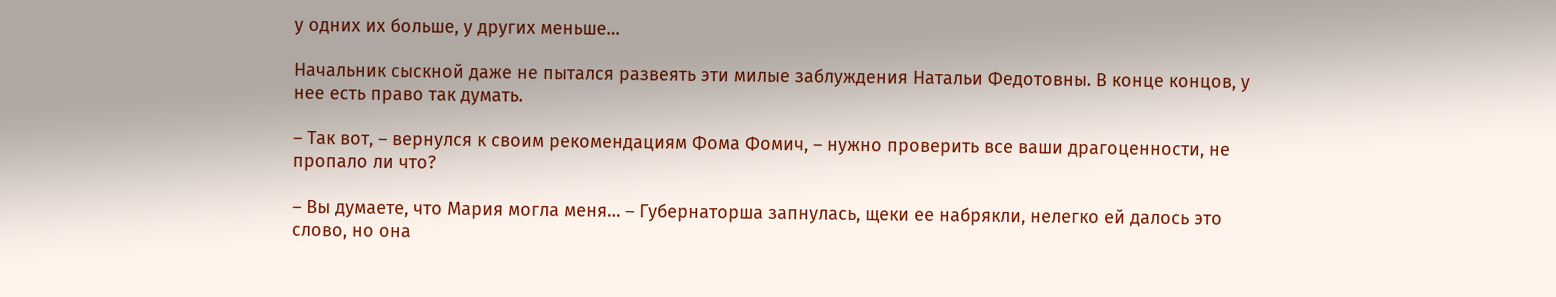у одних их больше, у других меньше…

Начальник сыскной даже не пытался развеять эти милые заблуждения Натальи Федотовны. В конце концов, у нее есть право так думать.

– Так вот, – вернулся к своим рекомендациям Фома Фомич, – нужно проверить все ваши драгоценности, не пропало ли что?

– Вы думаете, что Мария могла меня… – Губернаторша запнулась, щеки ее набрякли, нелегко ей далось это слово, но она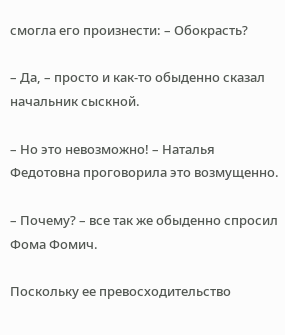смогла его произнести: – Обокрасть?

– Да, – просто и как-то обыденно сказал начальник сыскной.

– Но это невозможно! – Наталья Федотовна проговорила это возмущенно.

– Почему? – все так же обыденно спросил Фома Фомич.

Поскольку ее превосходительство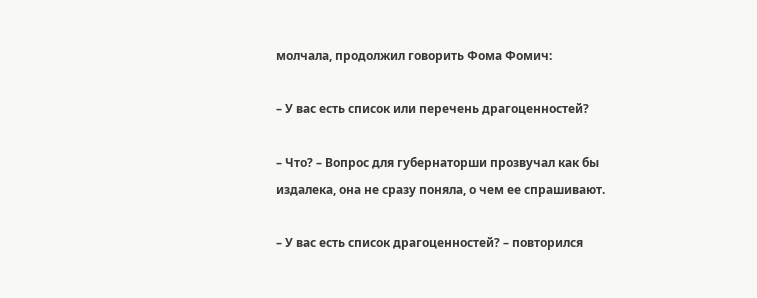молчала, продолжил говорить Фома Фомич:

– У вас есть список или перечень драгоценностей?

– Что? – Вопрос для губернаторши прозвучал как бы издалека, она не сразу поняла, о чем ее спрашивают.

– У вас есть список драгоценностей? – повторился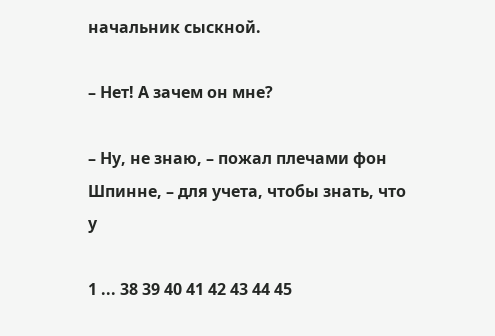начальник сыскной.

– Нет! А зачем он мне?

– Ну, не знаю, – пожал плечами фон Шпинне, – для учета, чтобы знать, что у

1 ... 38 39 40 41 42 43 44 45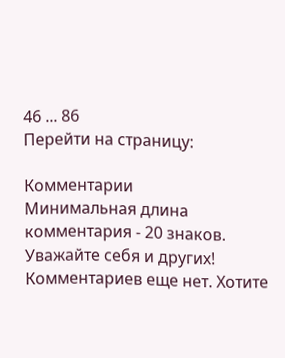46 ... 86
Перейти на страницу:

Комментарии
Минимальная длина комментария - 20 знаков. Уважайте себя и других!
Комментариев еще нет. Хотите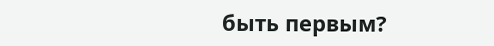быть первым?